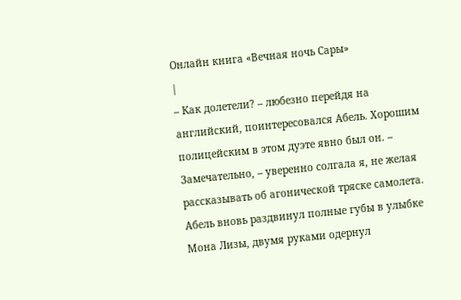Онлайн книга «Вечная ночь Сары»
|
– Как долетели? – любезно перейдя на английский, поинтересовался Абель. Хорошим полицейским в этом дуэте явно был он. – Замечательно, – уверенно солгала я, не желая рассказывать об агонической тряске самолета. Абель вновь раздвинул полные губы в улыбке Мона Лизы, двумя руками одернул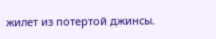жилет из потертой джинсы.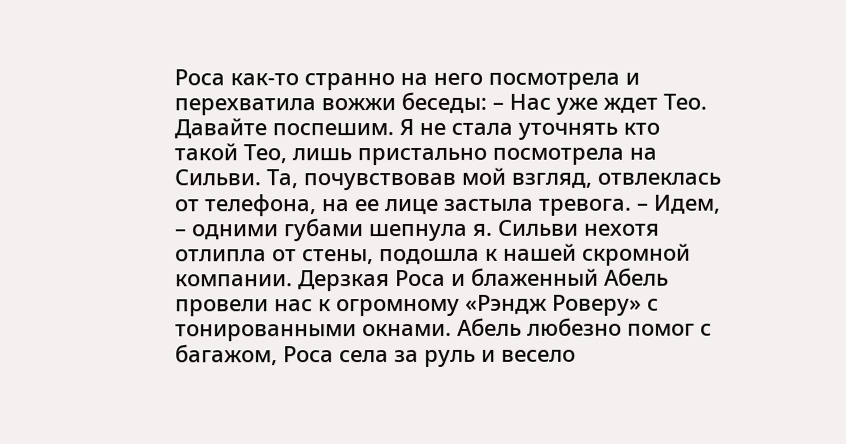Роса как-то странно на него посмотрела и перехватила вожжи беседы: – Нас уже ждет Тео. Давайте поспешим. Я не стала уточнять кто такой Тео, лишь пристально посмотрела на Сильви. Та, почувствовав мой взгляд, отвлеклась от телефона, на ее лице застыла тревога. – Идем, – одними губами шепнула я. Сильви нехотя отлипла от стены, подошла к нашей скромной компании. Дерзкая Роса и блаженный Абель провели нас к огромному «Рэндж Роверу» с тонированными окнами. Абель любезно помог с багажом, Роса села за руль и весело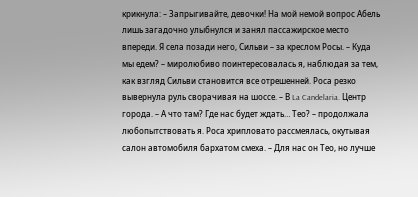крикнула: – Запрыгивайте, девочки! На мой немой вопрос Абель лишь загадочно улыбнулся и занял пассажирское место впереди. Я села позади него, Сильви – за креслом Росы. – Куда мы едем? – миролюбиво поинтересовалась я, наблюдая за тем, как взгляд Сильви становится все отрешенней. Роса резко вывернула руль сворачивая на шоссе. – В La Candelaria. Центр города. – А что там? Где нас будет ждать… Тео? – продолжала любопытствовать я. Роса хрипловато рассмеялась, окутывая салон автомобиля бархатом смеха. – Для нас он Тео, но лучше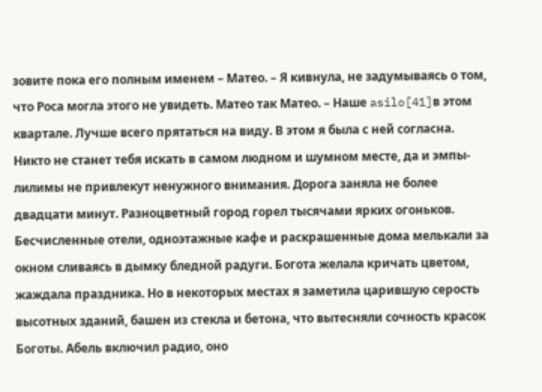зовите пока его полным именем – Матео. – Я кивнула, не задумываясь о том, что Роса могла этого не увидеть. Матео так Матео. – Наше asilo[41]в этом квартале. Лучше всего прятаться на виду. В этом я была с ней согласна. Никто не станет тебя искать в самом людном и шумном месте, да и эмпы-лилимы не привлекут ненужного внимания. Дорога заняла не более двадцати минут. Разноцветный город горел тысячами ярких огоньков. Бесчисленные отели, одноэтажные кафе и раскрашенные дома мелькали за окном сливаясь в дымку бледной радуги. Богота желала кричать цветом, жаждала праздника. Но в некоторых местах я заметила царившую серость высотных зданий, башен из стекла и бетона, что вытесняли сочность красок Боготы. Абель включил радио, оно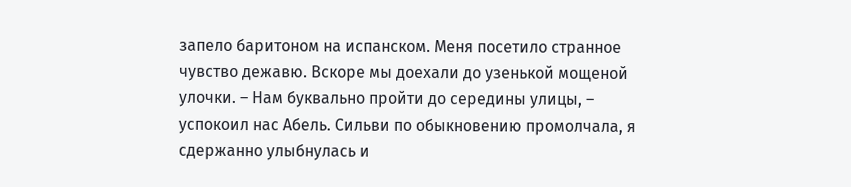запело баритоном на испанском. Меня посетило странное чувство дежавю. Вскоре мы доехали до узенькой мощеной улочки. – Нам буквально пройти до середины улицы, – успокоил нас Абель. Сильви по обыкновению промолчала, я сдержанно улыбнулась и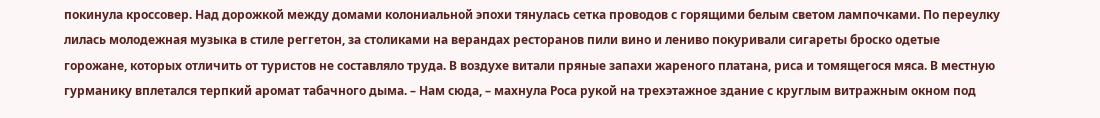покинула кроссовер. Над дорожкой между домами колониальной эпохи тянулась сетка проводов с горящими белым светом лампочками. По переулку лилась молодежная музыка в стиле реггетон, за столиками на верандах ресторанов пили вино и лениво покуривали сигареты броско одетые горожане, которых отличить от туристов не составляло труда. В воздухе витали пряные запахи жареного платана, риса и томящегося мяса. В местную гурманику вплетался терпкий аромат табачного дыма. – Нам сюда, – махнула Роса рукой на трехэтажное здание с круглым витражным окном под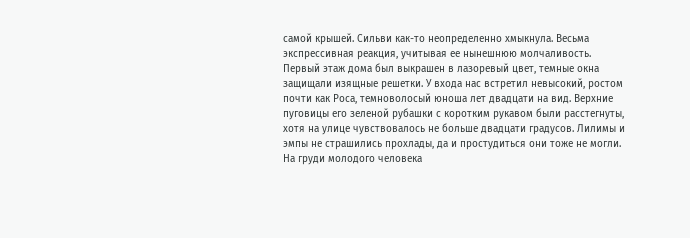самой крышей. Сильви как-то неопределенно хмыкнула. Весьма экспрессивная реакция, учитывая ее нынешнюю молчаливость. Первый этаж дома был выкрашен в лазоревый цвет, темные окна защищали изящные решетки. У входа нас встретил невысокий, ростом почти как Роса, темноволосый юноша лет двадцати на вид. Верхние пуговицы его зеленой рубашки с коротким рукавом были расстегнуты, хотя на улице чувствовалось не больше двадцати градусов. Лилимы и эмпы не страшились прохлады, да и простудиться они тоже не могли. На груди молодого человека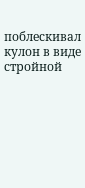поблескивал кулон в виде стройной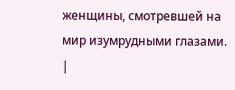женщины, смотревшей на мир изумрудными глазами. |